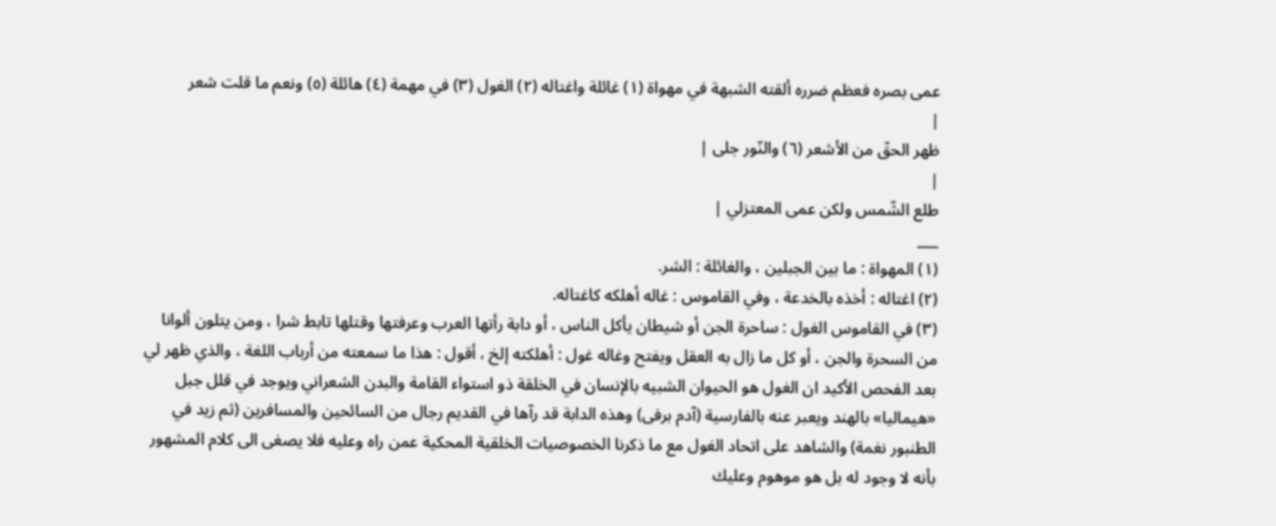عمى بصره فعظم ضرره ألقته الشبهة في مهواة (١) غائلة واغتاله (٢) الغول (٣) في مهمة (٤) هائلة (٥) ونعم ما قلت شعر
|
ظهر الحقّ من الأشعر (٦) والنّور جلى |
|
طلع الشّمس ولكن عمى المعتزلي |
___
(١) المهواة : ما بين الجبلين ، والغائلة : الشر.
(٢) اغتاله : أخذه بالخدعة ، وفي القاموس : غاله أهلكه كاغتاله.
(٣) في القاموس الغول : ساحرة الجن أو شيطان يأكل الناس ، أو دابة رأتها العرب وعرفتها وقتلها تابط شرا ، ومن يتلون ألوانا من السحرة والجن ، أو كل ما زال به العقل ويفتح وغاله غول : أهلكته إلخ ، أقول : هذا ما سمعته من أرباب اللغة ، والذي ظهر لي بعد الفحص الأكيد ان الغول هو الحيوان الشبيه بالإنسان في الخلقة ذو استواء القامة والبدن الشعراني ويوجد في قلل جبل «هيماليا» بالهند ويعبر عنه بالفارسية (آدم برفى) وهذه الدابة قد رآها في القديم رجال من السائحين والمسافرين (ثم زيد في الطنبور نغمة) والشاهد على اتحاد الغول مع ما ذكرنا الخصوصيات الخلقية المحكية عمن راه وعليه فلا يصغى الى كلام المشهور بأنه لا وجود له بل هو موهوم وعليك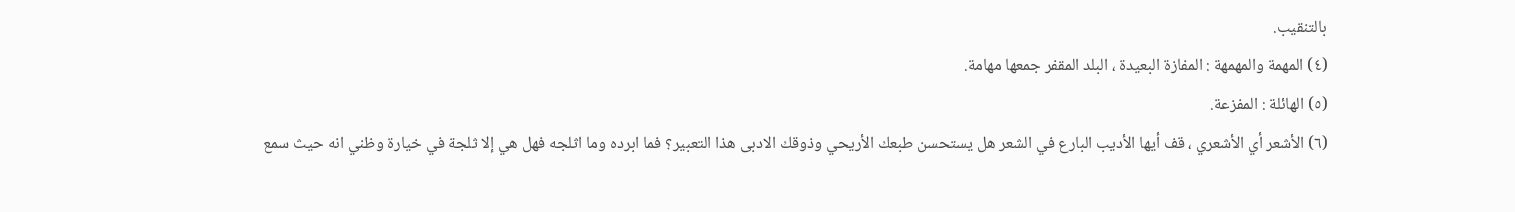بالتنقيب.
(٤) المهمة والمهمهة : المفازة البعيدة ، البلد المقفر جمعها مهامة.
(٥) الهائلة : المفزعة.
(٦) الأشعر أي الأشعري ، قف أيها الأديب البارع في الشعر هل يستحسن طبعك الأريحي وذوقك الادبى هذا التعبير؟ فما ابرده وما اثلجه فهل هي إلا ثلجة في خيارة وظني انه حيث سمع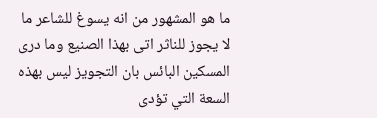ما هو المشهور من انه يسوغ للشاعر ما لا يجوز للناثر اتى بهذا الصنيع وما درى المسكين البائس بان التجويز ليس بهذه السعة التي تؤدى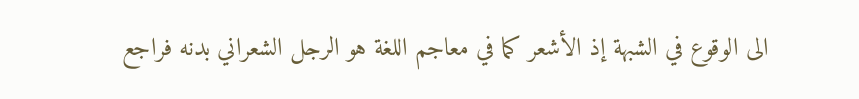الى الوقوع في الشبهة إذ الأشعر كما في معاجم اللغة هو الرجل الشعراني بدنه فراجع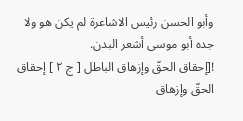وأبو الحسن رئيس الاشاعرة لم يكن هو ولا جده أبو موسى أشعر البدن.
![إحقاق الحقّ وإزهاق الباطل [ ج ٢ ] إحقاق الحقّ وإزهاق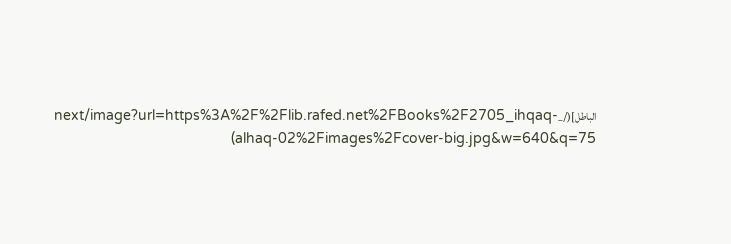الباطل](/_next/image?url=https%3A%2F%2Flib.rafed.net%2FBooks%2F2705_ihqaq-alhaq-02%2Fimages%2Fcover-big.jpg&w=640&q=75)